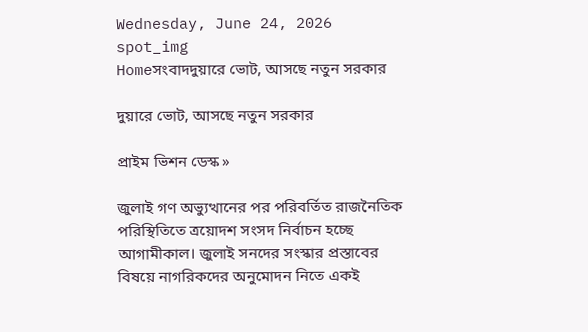Wednesday, June 24, 2026
spot_img
Homeসংবাদদুয়ারে ভোট, আসছে নতুন সরকার

দুয়ারে ভোট, আসছে নতুন সরকার

প্রাইম ভিশন ডেস্ক »

জুলাই গণ অভ্যুত্থানের পর পরিবর্তিত রাজনৈতিক পরিস্থিতিতে ত্রয়োদশ সংসদ নির্বাচন হচ্ছে আগামীকাল। জুলাই সনদের সংস্কার প্রস্তাবের বিষয়ে নাগরিকদের অনুমোদন নিতে একই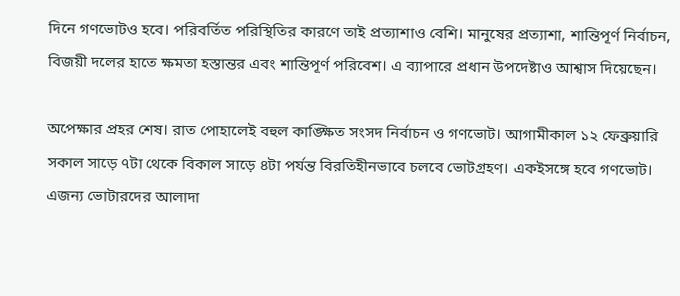দিনে গণভোটও হবে। পরিবর্তিত পরিস্থিতির কারণে তাই প্রত্যাশাও বেশি। মানুষের প্রত্যাশা, শান্তিপূর্ণ নির্বাচন, বিজয়ী দলের হাতে ক্ষমতা হস্তান্তর এবং শান্তিপূর্ণ পরিবেশ। এ ব্যাপারে প্রধান উপদেষ্টাও আশ্বাস দিয়েছেন।

অপেক্ষার প্রহর শেষ। রাত পোহালেই বহুল কাঙ্ক্ষিত সংসদ নির্বাচন ও গণভোট। আগামীকাল ১২ ফেব্রুয়ারি সকাল সাড়ে ৭টা থেকে বিকাল সাড়ে ৪টা পর্যন্ত বিরতিহীনভাবে চলবে ভোটগ্রহণ। একইসঙ্গে হবে গণভোট। এজন্য ভোটারদের আলাদা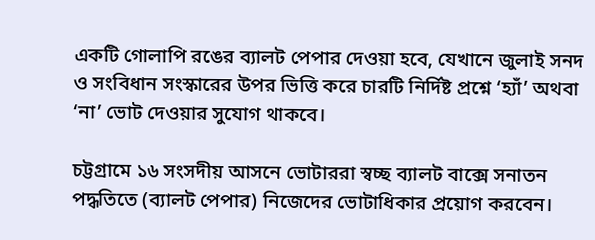একটি গোলাপি রঙের ব্যালট পেপার দেওয়া হবে, যেখানে জুলাই সনদ ও সংবিধান সংস্কারের উপর ভিত্তি করে চারটি নির্দিষ্ট প্রশ্নে ‘হ্যাঁ’ অথবা ‘না’ ভোট দেওয়ার সুযোগ থাকবে।

চট্টগ্রামে ১৬ সংসদীয় আসনে ভোটাররা স্বচ্ছ ব্যালট বাক্সে সনাতন পদ্ধতিতে (ব্যালট পেপার) নিজেদের ভোটাধিকার প্রয়োগ করবেন।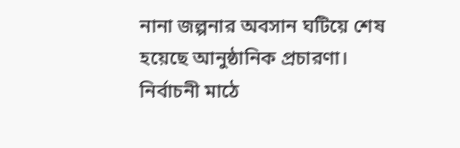নানা জল্পনার অবসান ঘটিয়ে শেষ হয়েছে আনুষ্ঠানিক প্রচারণা। নির্বাচনী মাঠে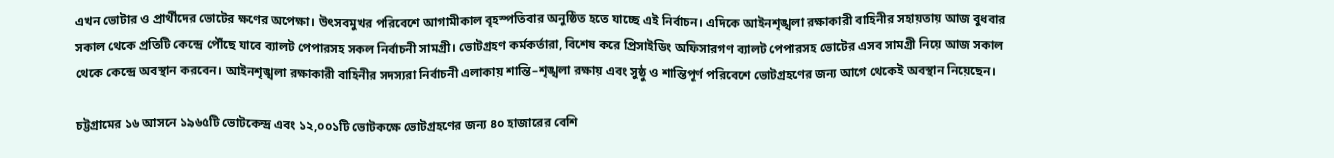এখন ভোটার ও প্রার্থীদের ভোটের ক্ষণের অপেক্ষা। উৎসবমুখর পরিবেশে আগামীকাল বৃহস্পতিবার অনুষ্ঠিত হতে যাচ্ছে এই নির্বাচন। এদিকে আইনশৃঙ্খলা রক্ষাকারী বাহিনীর সহায়তায় আজ বুধবার সকাল থেকে প্রতিটি কেন্দ্রে পৌঁছে যাবে ব্যালট পেপারসহ সকল নির্বাচনী সামগ্রী। ভোটগ্রহণ কর্মকর্তারা, বিশেষ করে প্রিসাইডিং অফিসারগণ ব্যালট পেপারসহ ভোটের এসব সামগ্রী নিয়ে আজ সকাল থেকে কেন্দ্রে অবস্থান করবেন। আইনশৃঙ্খলা রক্ষাকারী বাহিনীর সদস্যরা নির্বাচনী এলাকায় শান্তি–শৃঙ্খলা রক্ষায় এবং সুষ্ঠু ও শান্তিপূর্ণ পরিবেশে ভোটগ্রহণের জন্য আগে থেকেই অবস্থান নিয়েছেন।

চট্টগ্রামের ১৬ আসনে ১৯৬৫টি ভোটকেন্দ্র এবং ১২,০০১টি ভোটকক্ষে ভোটগ্রহণের জন্য ৪০ হাজারের বেশি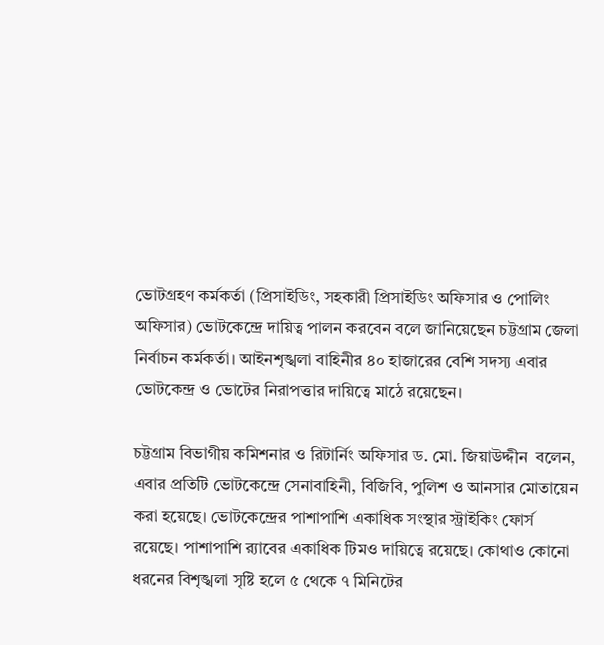ভোটগ্রহণ কর্মকর্তা (প্রিসাইডিং, সহকারী প্রিসাইডিং অফিসার ও পোলিং অফিসার) ভোটকেন্দ্রে দায়িত্ব পালন করবেন বলে জানিয়েছেন চট্টগ্রাম জেলা নির্বাচন কর্মকর্তা। আইনশৃঙ্খলা বাহিনীর ৪০ হাজারের বেশি সদস্য এবার ভোটকেন্দ্র ও ভোটের নিরাপত্তার দায়িত্বে মাঠে রয়েছেন।

চট্টগ্রাম বিভাগীয় কমিশনার ও রিটার্নিং অফিসার ড. মো. জিয়াউদ্দীন  বলেন, এবার প্রতিটি ভোটকেন্দ্রে সেনাবাহিনী, বিজিবি, পুলিশ ও আনসার মোতায়েন করা হয়েছে। ভোটকেন্দ্রের পাশাপাশি একাধিক সংস্থার স্ট্রাইকিং ফোর্স রয়েছে। পাশাপাশি র‌্যাবের একাধিক টিমও দায়িত্বে রয়েছে। কোথাও কোনো ধরনের বিশৃঙ্খলা সৃষ্টি হলে ৫ থেকে ৭ মিনিটের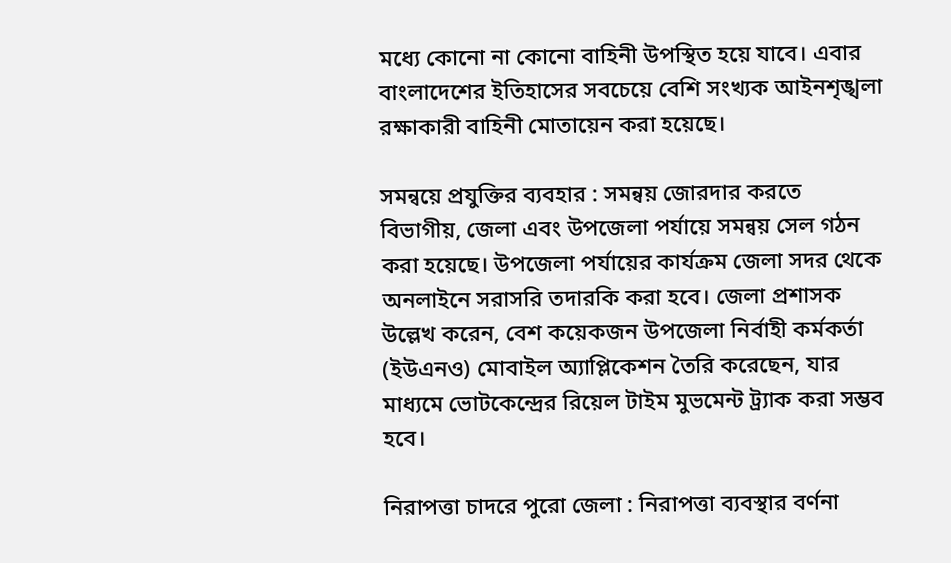মধ্যে কোনো না কোনো বাহিনী উপস্থিত হয়ে যাবে। এবার বাংলাদেশের ইতিহাসের সবচেয়ে বেশি সংখ্যক আইনশৃঙ্খলা রক্ষাকারী বাহিনী মোতায়েন করা হয়েছে।

সমন্বয়ে প্রযুক্তির ব্যবহার : সমন্বয় জোরদার করতে বিভাগীয়, জেলা এবং উপজেলা পর্যায়ে সমন্বয় সেল গঠন করা হয়েছে। উপজেলা পর্যায়ের কার্যক্রম জেলা সদর থেকে অনলাইনে সরাসরি তদারকি করা হবে। জেলা প্রশাসক উল্লেখ করেন, বেশ কয়েকজন উপজেলা নির্বাহী কর্মকর্তা (ইউএনও) মোবাইল অ্যাপ্লিকেশন তৈরি করেছেন, যার মাধ্যমে ভোটকেন্দ্রের রিয়েল টাইম মুভমেন্ট ট্র্যাক করা সম্ভব হবে।

নিরাপত্তা চাদরে পুরো জেলা : নিরাপত্তা ব্যবস্থার বর্ণনা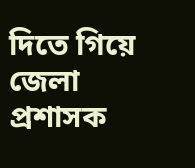দিতে গিয়ে জেলা প্রশাসক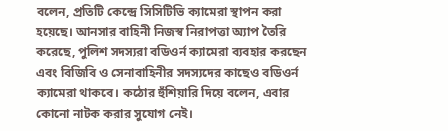বলেন, প্রতিটি কেন্দ্রে সিসিটিভি ক্যামেরা স্থাপন করা হয়েছে। আনসার বাহিনী নিজস্ব নিরাপত্তা অ্যাপ তৈরি করেছে, পুলিশ সদস্যরা বডিওর্ন ক্যামেরা ব্যবহার করছেন এবং বিজিবি ও সেনাবাহিনীর সদস্যদের কাছেও বডিওর্ন ক্যামেরা থাকবে। কঠোর হুঁশিয়ারি দিয়ে বলেন, এবার কোনো নাটক করার সুযোগ নেই।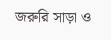জরুরি সাড়া ও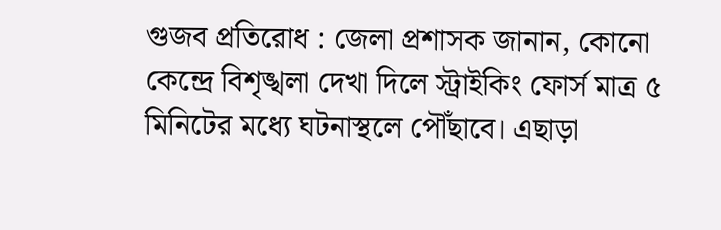গুজব প্রতিরোধ : জেলা প্রশাসক জানান, কোনো কেন্দ্রে বিশৃঙ্খলা দেখা দিলে স্ট্রাইকিং ফোর্স মাত্র ৫ মিনিটের মধ্যে ঘটনাস্থলে পৌঁছাবে। এছাড়া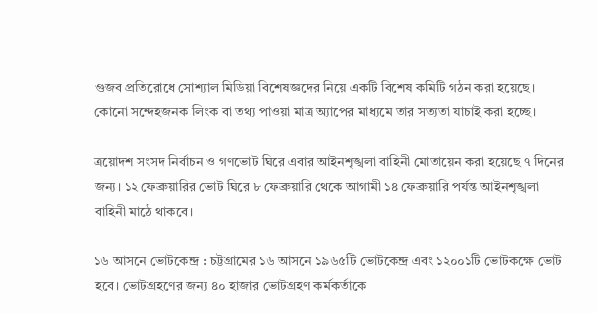গুজব প্রতিরোধে সোশ্যাল মিডিয়া বিশেষজ্ঞদের নিয়ে একটি বিশেষ কমিটি গঠন করা হয়েছে। কোনো সন্দেহজনক লিংক বা তথ্য পাওয়া মাত্র অ্যাপের মাধ্যমে তার সত্যতা যাচাই করা হচ্ছে।

ত্রয়োদশ সংসদ নির্বাচন ও গণভোট ঘিরে এবার আইনশৃঙ্খলা বাহিনী মোতায়েন করা হয়েছে ৭ দিনের জন্য। ১২ ফেব্রুয়ারির ভোট ঘিরে ৮ ফেব্রুয়ারি থেকে আগামী ১৪ ফেব্রুয়ারি পর্যন্ত আইনশৃঙ্খলা বাহিনী মাঠে থাকবে।

১৬ আসনে ভোটকেন্দ্র : চট্টগ্রামের ১৬ আসনে ১৯৬৫টি ভোটকেন্দ্র এবং ১২০০১টি ভোটকক্ষে ভোট হবে। ভোটগ্রহণের জন্য ৪০ হাজার ভোটগ্রহণ কর্মকর্তাকে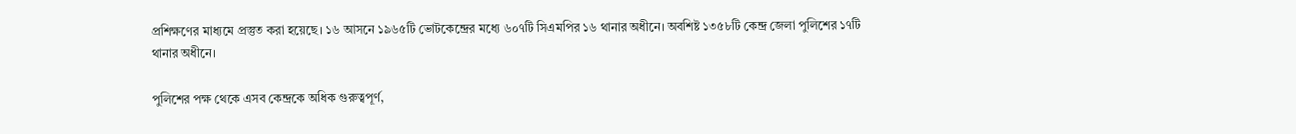প্রশিক্ষণের মাধ্যমে প্রস্তুত করা হয়েছে। ১৬ আসনে ১৯৬৫টি ভোটকেন্দ্রের মধ্যে ৬০৭টি সিএমপির ১৬ থানার অধীনে। অবশিষ্ট ১৩৫৮টি কেন্দ্র জেলা পুলিশের ১৭টি থানার অধীনে।

পুলিশের পক্ষ থেকে এসব কেন্দ্রকে অধিক গুরুত্বপূর্ণ,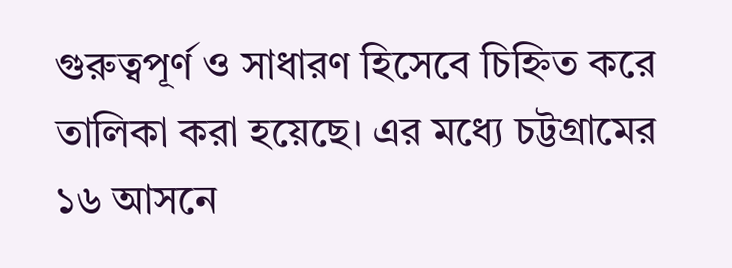গুরুত্বপূর্ণ ও সাধারণ হিসেবে চিহ্নিত করে তালিকা করা হয়েছে। এর মধ্যে চট্টগ্রামের ১৬ আসনে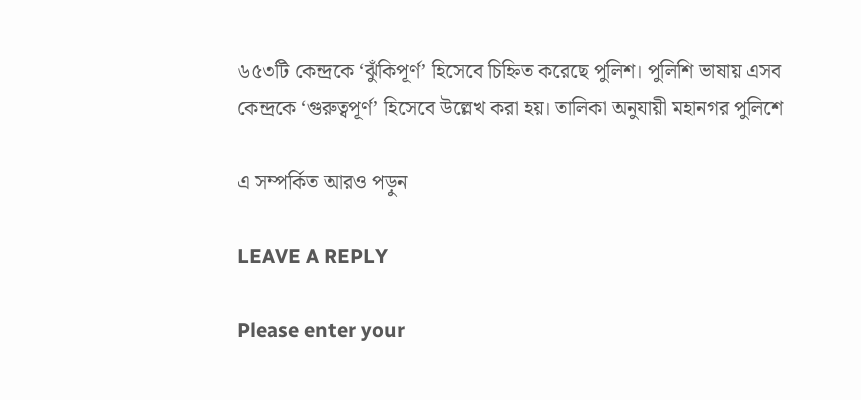৬৫৩টি কেন্দ্রকে ‘ঝুঁকিপূর্ণ’ হিসেবে চিহ্নিত করেছে পুলিশ। পুলিশি ভাষায় এসব কেন্দ্রকে ‘গুরুত্বপূর্ণ’ হিসেবে উল্লেখ করা হয়। তালিকা অনুযায়ী মহানগর পুলিশে

এ সম্পর্কিত আরও পড়ুন

LEAVE A REPLY

Please enter your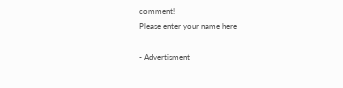comment!
Please enter your name here

- Advertisment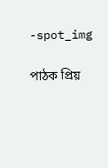-spot_img

পাঠক প্রিয়